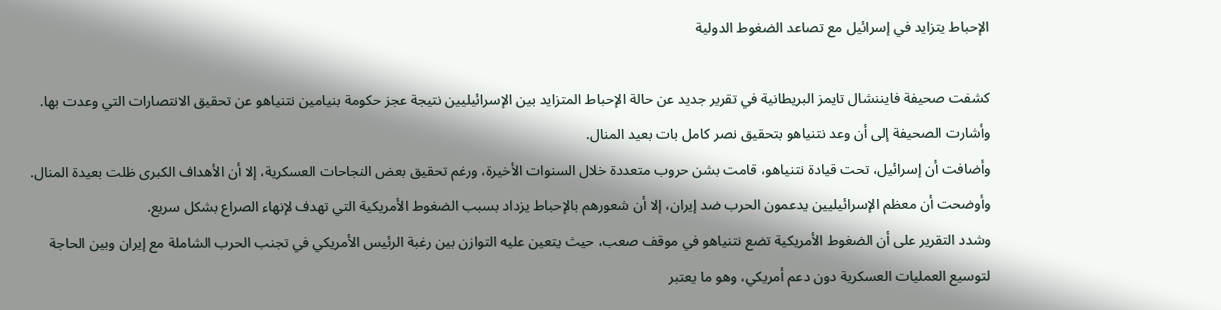الإحباط يتزايد في إسرائيل مع تصاعد الضغوط الدولية

كشفت صحيفة فايننشال تايمز البريطانية في تقرير جديد عن حالة الإحباط المتزايد بين الإسرائيليين نتيجة عجز حكومة بنيامين نتنياهو عن تحقيق الانتصارات التي وعدت بها. وأشارت الصحيفة إلى أن وعد نتنياهو بتحقيق نصر كامل بات بعيد المنال.
وأضافت أن إسرائيل، تحت قيادة نتنياهو، قامت بشن حروب متعددة خلال السنوات الأخيرة، ورغم تحقيق بعض النجاحات العسكرية، إلا أن الأهداف الكبرى ظلت بعيدة المنال. وأوضحت أن معظم الإسرائيليين يدعمون الحرب ضد إيران، إلا أن شعورهم بالإحباط يزداد بسبب الضغوط الأمريكية التي تهدف لإنهاء الصراع بشكل سريع.
وشدد التقرير على أن الضغوط الأمريكية تضع نتنياهو في موقف صعب، حيث يتعين عليه التوازن بين رغبة الرئيس الأمريكي في تجنب الحرب الشاملة مع إيران وبين الحاجة لتوسيع العمليات العسكرية دون دعم أمريكي، وهو ما يعتبر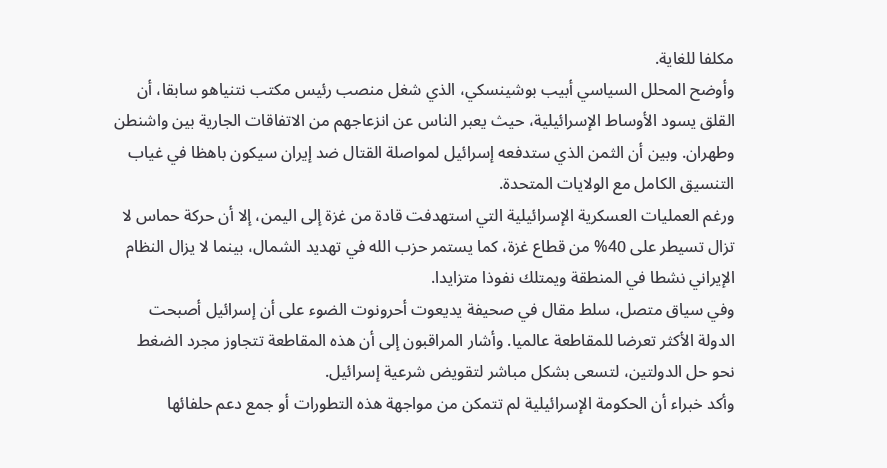مكلفا للغاية.
وأوضح المحلل السياسي أبيب بوشينسكي، الذي شغل منصب رئيس مكتب نتنياهو سابقا، أن القلق يسود الأوساط الإسرائيلية، حيث يعبر الناس عن انزعاجهم من الاتفاقات الجارية بين واشنطن وطهران. وبين أن الثمن الذي ستدفعه إسرائيل لمواصلة القتال ضد إيران سيكون باهظا في غياب التنسيق الكامل مع الولايات المتحدة.
ورغم العمليات العسكرية الإسرائيلية التي استهدفت قادة من غزة إلى اليمن، إلا أن حركة حماس لا تزال تسيطر على 40% من قطاع غزة، كما يستمر حزب الله في تهديد الشمال، بينما لا يزال النظام الإيراني نشطا في المنطقة ويمتلك نفوذا متزايدا.
وفي سياق متصل، سلط مقال في صحيفة يديعوت أحرونوت الضوء على أن إسرائيل أصبحت الدولة الأكثر تعرضا للمقاطعة عالميا. وأشار المراقبون إلى أن هذه المقاطعة تتجاوز مجرد الضغط نحو حل الدولتين، لتسعى بشكل مباشر لتقويض شرعية إسرائيل.
وأكد خبراء أن الحكومة الإسرائيلية لم تتمكن من مواجهة هذه التطورات أو جمع دعم حلفائها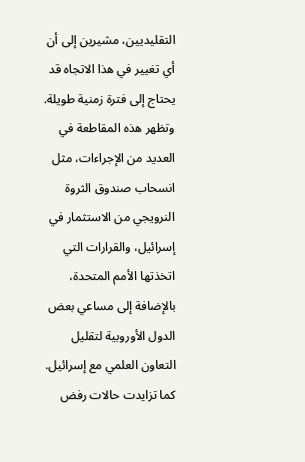التقليديين، مشيرين إلى أن أي تغيير في هذا الاتجاه قد يحتاج إلى فترة زمنية طويلة.
وتظهر هذه المقاطعة في العديد من الإجراءات، مثل انسحاب صندوق الثروة النرويجي من الاستثمار في إسرائيل، والقرارات التي اتخذتها الأمم المتحدة، بالإضافة إلى مساعي بعض الدول الأوروبية لتقليل التعاون العلمي مع إسرائيل.
كما تزايدت حالات رفض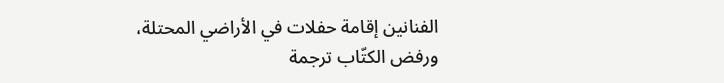الفنانين إقامة حفلات في الأراضي المحتلة، ورفض الكتّاب ترجمة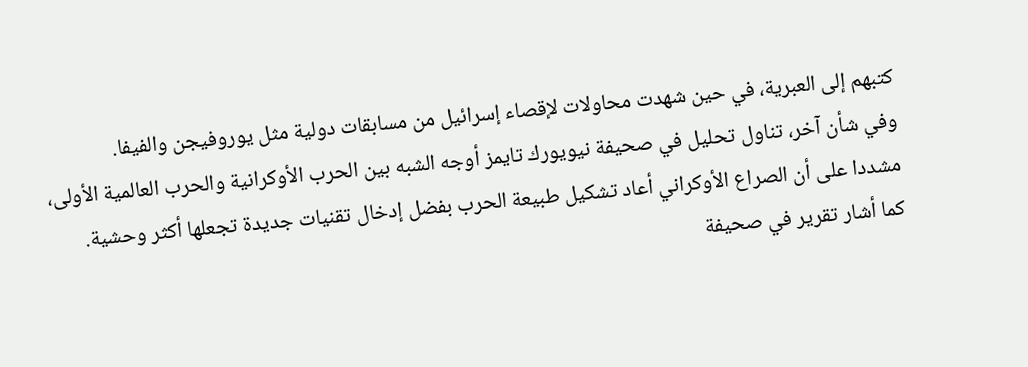كتبهم إلى العبرية، في حين شهدت محاولات لإقصاء إسرائيل من مسابقات دولية مثل يوروفيجن والفيفا.
وفي شأن آخر، تناول تحليل في صحيفة نيويورك تايمز أوجه الشبه بين الحرب الأوكرانية والحرب العالمية الأولى، مشددا على أن الصراع الأوكراني أعاد تشكيل طبيعة الحرب بفضل إدخال تقنيات جديدة تجعلها أكثر وحشية.
كما أشار تقرير في صحيفة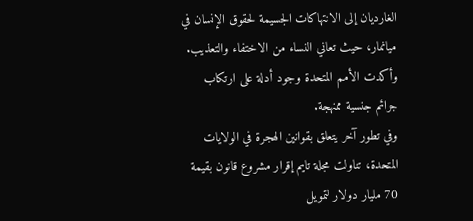الغارديان إلى الانتهاكات الجسيمة لحقوق الإنسان في ميانمار، حيث تعاني النساء من الاختفاء والتعذيب. وأكدت الأمم المتحدة وجود أدلة على ارتكاب جرائم جنسية ممنهجة.
وفي تطور آخر يتعلق بقوانين الهجرة في الولايات المتحدة، تناولت مجلة تايم إقرار مشروع قانون بقيمة 70 مليار دولار لتمويل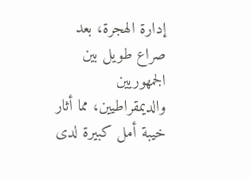إدارة الهجرة، بعد صراع طويل بين الجمهوريين والديمقراطيين، مما أثار خيبة أمل كبيرة لدى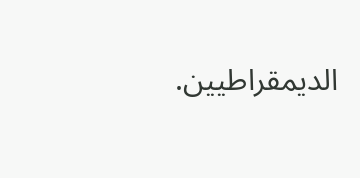الديمقراطيين.